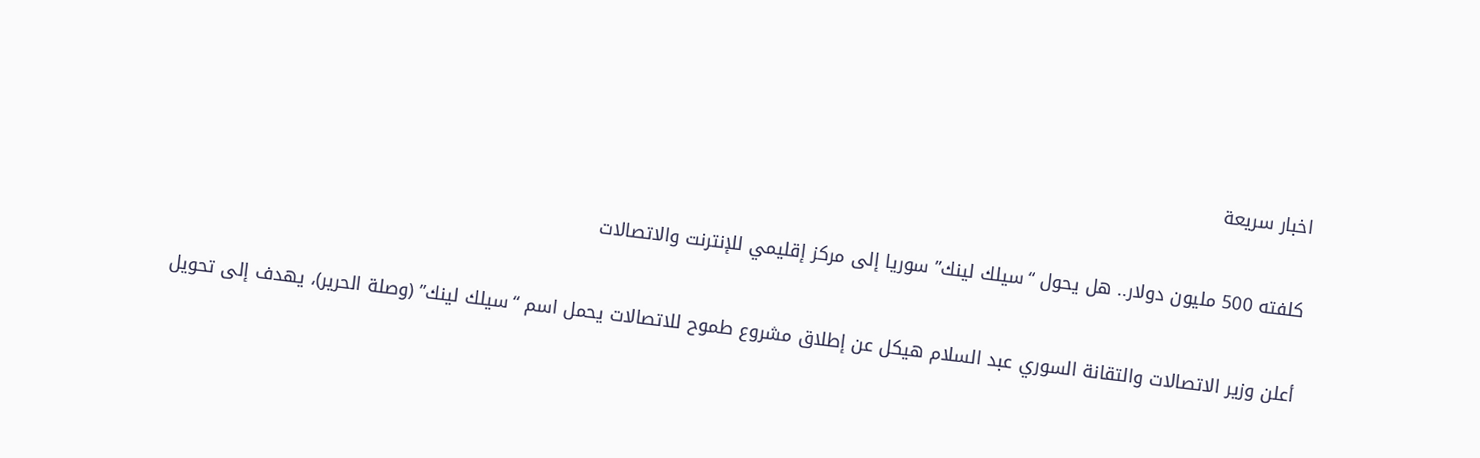اخبار سريعة

كلفته 500 مليون دولار.. هل يحول “سيلك لينك” سوريا إلى مركز إقليمي للإنترنت والاتصالات

أعلن وزير الاتصالات والتقانة السوري عبد السلام هيكل عن إطلاق مشروع طموح للاتصالات يحمل اسم “سيلك لينك” (وصلة الحرير)، يهدف إلى تحويل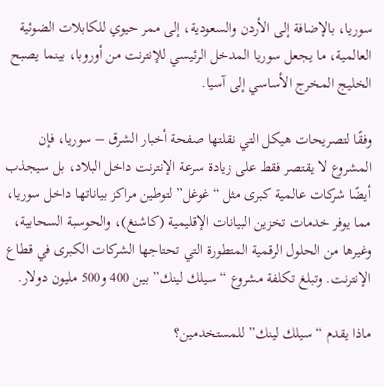سوريا، بالإضافة إلى الأردن والسعودية، إلى ممر حيوي للكابلات الضوئية العالمية، ما يجعل سوريا المدخل الرئيسي للإنترنت من أوروبا، بينما يصبح الخليج المخرج الأساسي إلى آسيا.

وفقًا لتصريحات هيكل التي نقلتها صفحة أخبار الشرق – سوريا، فإن المشروع لا يقتصر فقط على زيادة سرعة الإنترنت داخل البلاد، بل سيجذب أيضًا شركات عالمية كبرى مثل “غوغل” لتوطين مراكز بياناتها داخل سوريا، مما يوفر خدمات تخزين البيانات الإقليمية (كاشنغ)، والحوسبة السحابية، وغيرها من الحلول الرقمية المتطورة التي تحتاجها الشركات الكبرى في قطاع الإنترنت. وتبلغ تكلفة مشروع “سيلك لينك” بين 400 و500 مليون دولار.

ماذا يقدم “سيلك لينك” للمستخدمين؟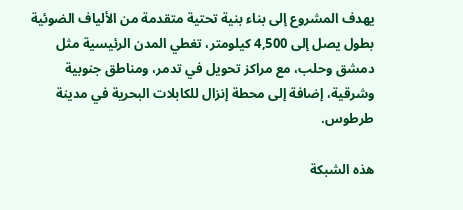يهدف المشروع إلى بناء بنية تحتية متقدمة من الألياف الضوئية بطول يصل إلى 4,500 كيلومتر، تغطي المدن الرئيسية مثل دمشق وحلب، مع مراكز تحويل في تدمر، ومناطق جنوبية وشرقية، إضافة إلى محطة إنزال للكابلات البحرية في مدينة طرطوس.

هذه الشبكة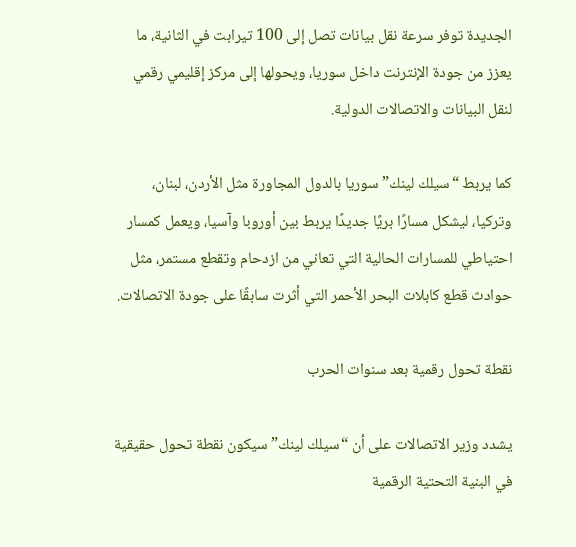الجديدة توفر سرعة نقل بيانات تصل إلى 100 تيرابت في الثانية، ما يعزز من جودة الإنترنت داخل سوريا، ويحولها إلى مركز إقليمي رقمي لنقل البيانات والاتصالات الدولية.

كما يربط “سيلك لينك” سوريا بالدول المجاورة مثل الأردن، لبنان، وتركيا، ليشكل مسارًا بريًا جديدًا يربط بين أوروبا وآسيا، ويعمل كمسار احتياطي للمسارات الحالية التي تعاني من ازدحام وتقطع مستمر، مثل حوادث قطع كابلات البحر الأحمر التي أثرت سابقًا على جودة الاتصالات.

نقطة تحول رقمية بعد سنوات الحرب

يشدد وزير الاتصالات على أن “سيلك لينك” سيكون نقطة تحول حقيقية في البنية التحتية الرقمية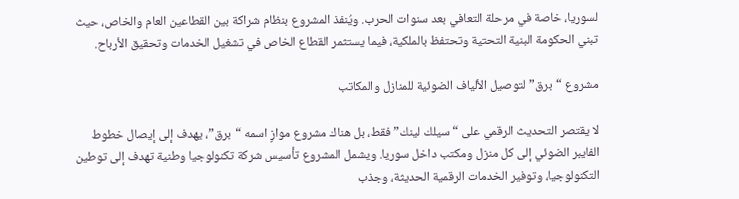لسوريا، خاصة في مرحلة التعافي بعد سنوات الحرب. ويُنفذ المشروع بنظام شراكة بين القطاعين العام والخاص، حيث تبني الحكومة البنية التحتية وتحتفظ بالملكية، فيما يستثمر القطاع الخاص في تشغيل الخدمات وتحقيق الأرباح.

مشروع “برق” لتوصيل الألياف الضوئية للمنازل والمكاتب

لا يقتصر التحديث الرقمي على “سيلك لينك” فقط، بل هناك مشروع موازٍ اسمه “برق”، يهدف إلى إيصال خطوط الفايبر الضوئي إلى كل منزل ومكتب داخل سوريا. ويشمل المشروع تأسيس شركة تكنولوجيا وطنية تهدف إلى توطين التكنولوجيا، وتوفير الخدمات الرقمية الحديثة، وجذب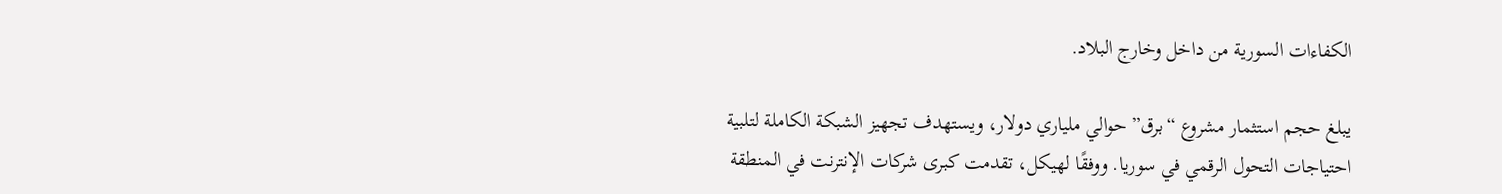الكفاءات السورية من داخل وخارج البلاد.

يبلغ حجم استثمار مشروع “برق” حوالي ملياري دولار، ويستهدف تجهيز الشبكة الكاملة لتلبية احتياجات التحول الرقمي في سوريا. ووفقًا لهيكل، تقدمت كبرى شركات الإنترنت في المنطقة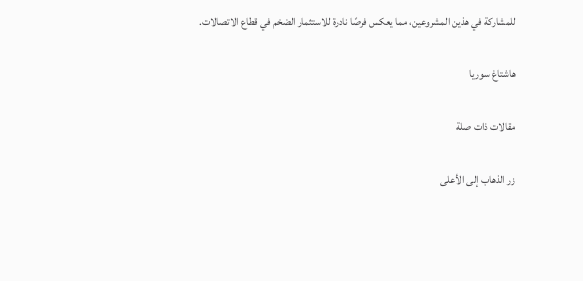للمشاركة في هذين المشروعين، مما يعكس فرصًا نادرة للاستثمار الضخم في قطاع الاتصالات.

هاشتاغ سوريا

مقالات ذات صلة

زر الذهاب إلى الأعلى